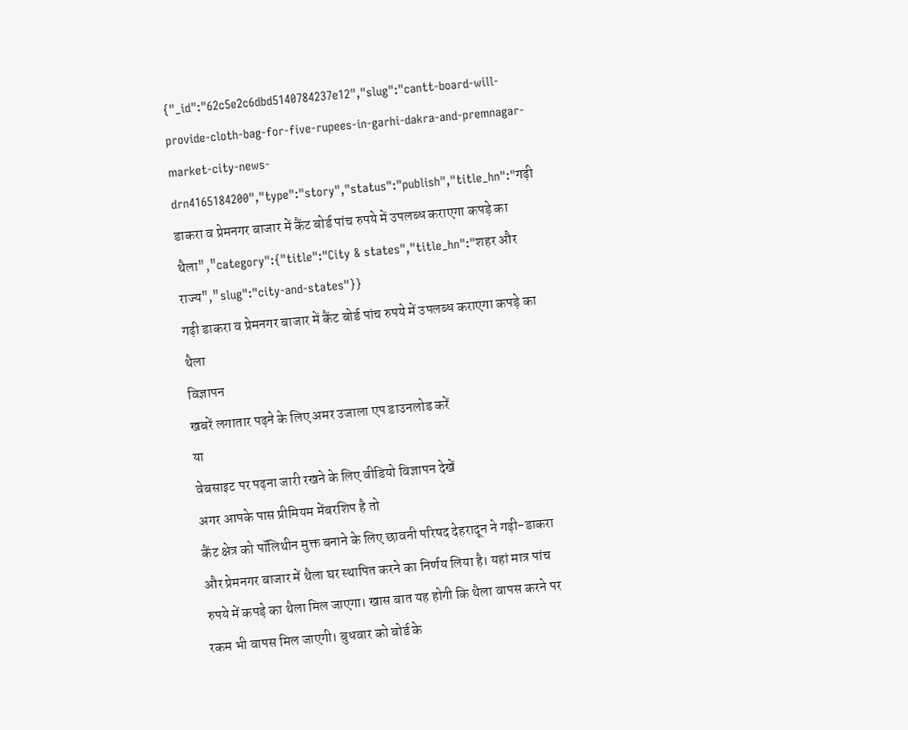{"_id":"62c5e2c6dbd5140784237e12","slug":"cantt-board-will-provide-cloth-bag-for-five-rupees-in-garhi-dakra-and-premnagar-market-city-news-drn4165184200","type":"story","status":"publish","title_hn":"गढ़ी डाकरा व प्रेमनगर बाजार में कैंट बोर्ड पांच रुपये में उपलब्ध कराएगा कपड़े का थैला","category":{"title":"City & states","title_hn":"शहर और राज्य","slug":"city-and-states"}}
गढ़ी डाकरा व प्रेमनगर बाजार में कैंट बोर्ड पांच रुपये में उपलब्ध कराएगा कपड़े का थैला
विज्ञापन
खबरें लगातार पढ़ने के लिए अमर उजाला एप डाउनलोड करें
या
वेबसाइट पर पढ़ना जारी रखने के लिए वीडियो विज्ञापन देखें
अगर आपके पास प्रीमियम मेंबरशिप है तो
कैंट क्षेत्र को पॉलिथीन मुक्त बनाने के लिए छावनी परिषद देहरादून ने गढ़ी-डाकरा और प्रेमनगर बाजार में थैला घर स्थापित करने का निर्णय लिया है। यहां मात्र पांच रुपये में कपड़े का थैला मिल जाएगा। खास बात यह होगी कि थैला वापस करने पर रकम भी वापस मिल जाएगी। बुधवार को बोर्ड के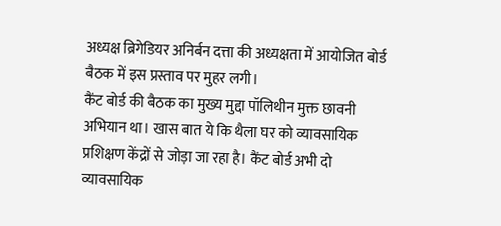अध्यक्ष ब्रिगेडियर अनिर्बन दत्ता की अध्यक्षता में आयोजित बोर्ड बैठक में इस प्रस्ताव पर मुहर लगी।
कैंट बोर्ड की बैठक का मुख्य मुद्दा पॉलिथीन मुक्त छावनी अभियान था। खास बात ये कि थैला घर को व्यावसायिक प्रशिक्षण केंद्रों से जोड़ा जा रहा है। कैंट बोर्ड अभी दो व्यावसायिक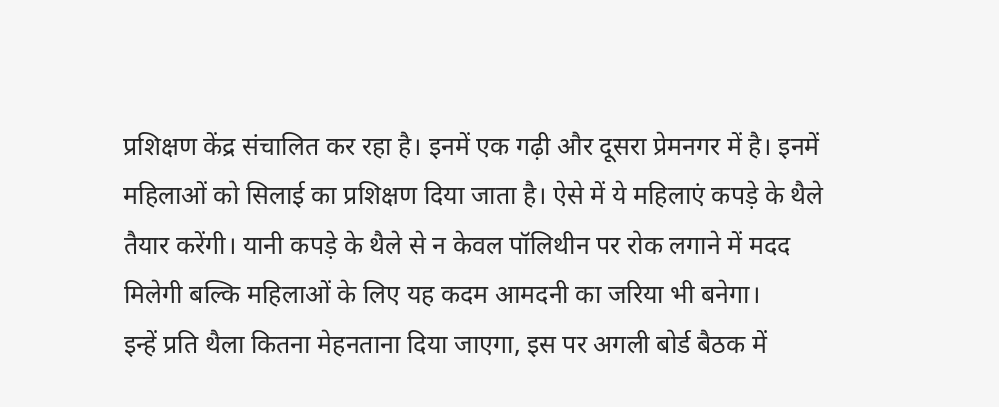प्रशिक्षण केंद्र संचालित कर रहा है। इनमें एक गढ़ी और दूसरा प्रेमनगर में है। इनमें महिलाओं को सिलाई का प्रशिक्षण दिया जाता है। ऐसे में ये महिलाएं कपड़े के थैले तैयार करेंगी। यानी कपड़े के थैले से न केवल पॉलिथीन पर रोक लगाने में मदद मिलेगी बल्कि महिलाओं के लिए यह कदम आमदनी का जरिया भी बनेगा।
इन्हें प्रति थैला कितना मेहनताना दिया जाएगा, इस पर अगली बोर्ड बैठक में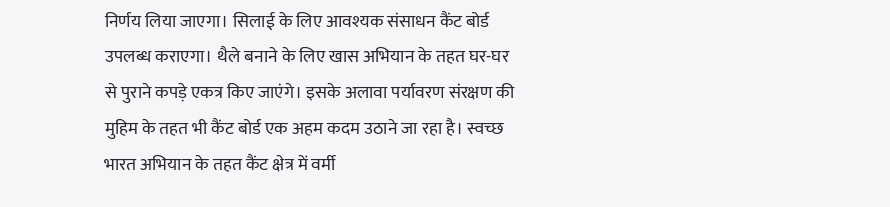निर्णय लिया जाएगा। सिलाई के लिए आवश्यक संसाधन कैंट बोर्ड उपलब्ध कराएगा। थैले बनाने के लिए खास अभियान के तहत घर-घर से पुराने कपड़े एकत्र किए जाएंगे। इसके अलावा पर्यावरण संरक्षण की मुहिम के तहत भी कैंट बोर्ड एक अहम कदम उठाने जा रहा है। स्वच्छ भारत अभियान के तहत कैंट क्षेत्र में वर्मी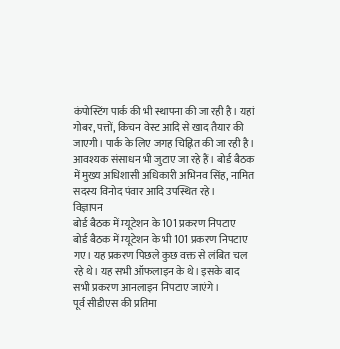कंपोस्टिंग पार्क की भी स्थापना की जा रही है। यहां गोबर, पत्तों, किचन वेस्ट आदि से खाद तैयार की जाएगी। पार्क के लिए जगह चिह्नित की जा रही है। आवश्यक संसाधन भी जुटाए जा रहे हैं। बोर्ड बैठक में मुख्य अधिशासी अधिकारी अभिनव सिंह, नामित सदस्य विनोद पंवार आदि उपस्थित रहे।
विज्ञापन
बोर्ड बैठक में म्यूटेशन के 101 प्रकरण निपटाए
बोर्ड बैठक में म्यूटेशन के भी 101 प्रकरण निपटाए गए। यह प्रकरण पिछले कुछ वक्त से लंबित चल रहे थे। यह सभी ऑफलाइन के थे। इसके बाद सभी प्रकरण आनलाइन निपटाए जाएंगे।
पूर्व सीडीएस की प्रतिमा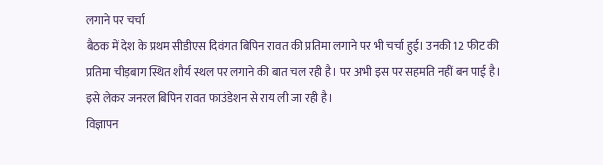लगाने पर चर्चा
बैठक में देश के प्रथम सीडीएस दिवंगत बिपिन रावत की प्रतिमा लगाने पर भी चर्चा हुई। उनकी 12 फीट की प्रतिमा चीड़बाग स्थित शौर्य स्थल पर लगाने की बात चल रही है। पर अभी इस पर सहमति नहीं बन पाई है। इसे लेकर जनरल बिपिन रावत फाउंडेशन से राय ली जा रही है।
विज्ञापन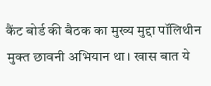कैंट बोर्ड की बैठक का मुख्य मुद्दा पॉलिथीन मुक्त छावनी अभियान था। खास बात ये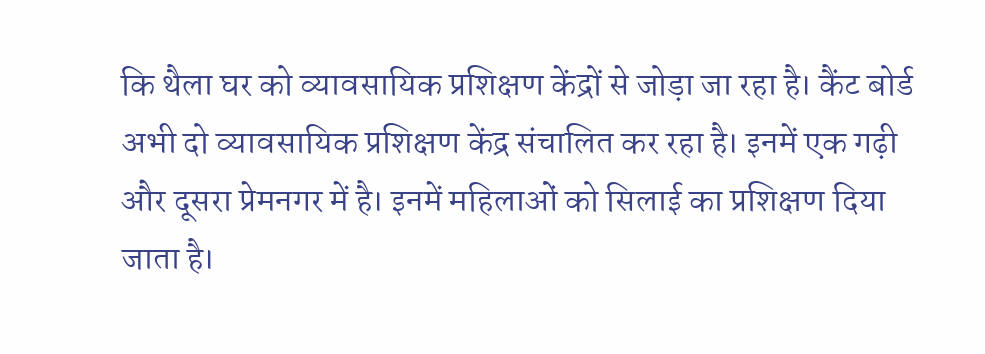कि थैला घर को व्यावसायिक प्रशिक्षण केंद्रों से जोड़ा जा रहा है। कैंट बोर्ड अभी दो व्यावसायिक प्रशिक्षण केंद्र संचालित कर रहा है। इनमें एक गढ़ी और दूसरा प्रेमनगर में है। इनमें महिलाओं को सिलाई का प्रशिक्षण दिया जाता है।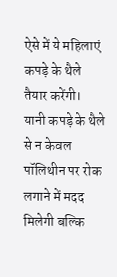ऐसे में ये महिलाएं कपड़े के थैले तैयार करेंगी। यानी कपड़े के थैले से न केवल पॉलिथीन पर रोक लगाने में मदद मिलेगी बल्कि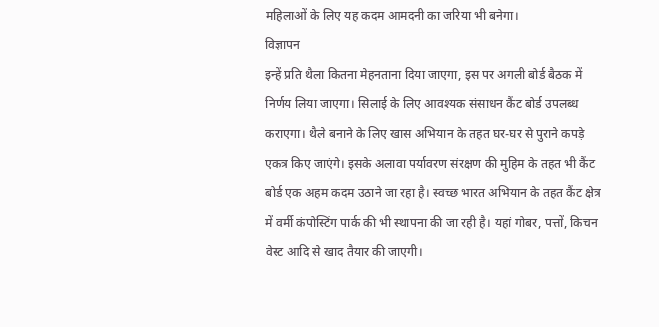महिलाओं के लिए यह कदम आमदनी का जरिया भी बनेगा।
विज्ञापन
इन्हें प्रति थैला कितना मेहनताना दिया जाएगा, इस पर अगली बोर्ड बैठक में निर्णय लिया जाएगा। सिलाई के लिए आवश्यक संसाधन कैंट बोर्ड उपलब्ध कराएगा। थैले बनाने के लिए खास अभियान के तहत घर-घर से पुराने कपड़े एकत्र किए जाएंगे। इसके अलावा पर्यावरण संरक्षण की मुहिम के तहत भी कैंट बोर्ड एक अहम कदम उठाने जा रहा है। स्वच्छ भारत अभियान के तहत कैंट क्षेत्र में वर्मी कंपोस्टिंग पार्क की भी स्थापना की जा रही है। यहां गोबर, पत्तों, किचन वेस्ट आदि से खाद तैयार की जाएगी।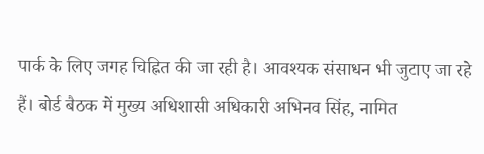पार्क के लिए जगह चिह्नित की जा रही है। आवश्यक संसाधन भी जुटाए जा रहे हैं। बोर्ड बैठक में मुख्य अधिशासी अधिकारी अभिनव सिंह, नामित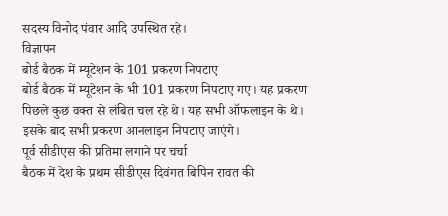सदस्य विनोद पंवार आदि उपस्थित रहे।
विज्ञापन
बोर्ड बैठक में म्यूटेशन के 101 प्रकरण निपटाए
बोर्ड बैठक में म्यूटेशन के भी 101 प्रकरण निपटाए गए। यह प्रकरण पिछले कुछ वक्त से लंबित चल रहे थे। यह सभी ऑफलाइन के थे। इसके बाद सभी प्रकरण आनलाइन निपटाए जाएंगे।
पूर्व सीडीएस की प्रतिमा लगाने पर चर्चा
बैठक में देश के प्रथम सीडीएस दिवंगत बिपिन रावत की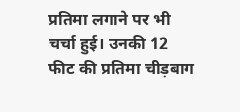प्रतिमा लगाने पर भी चर्चा हुई। उनकी 12 फीट की प्रतिमा चीड़बाग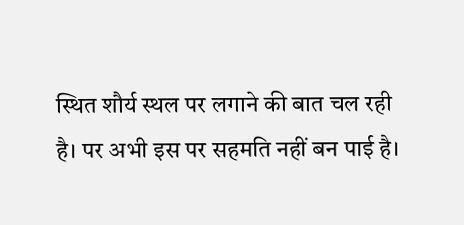स्थित शौर्य स्थल पर लगाने की बात चल रही है। पर अभी इस पर सहमति नहीं बन पाई है।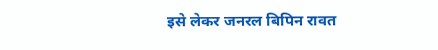इसे लेकर जनरल बिपिन रावत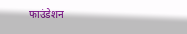फाउंडेशन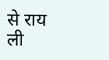से राय ली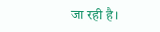जा रही है।